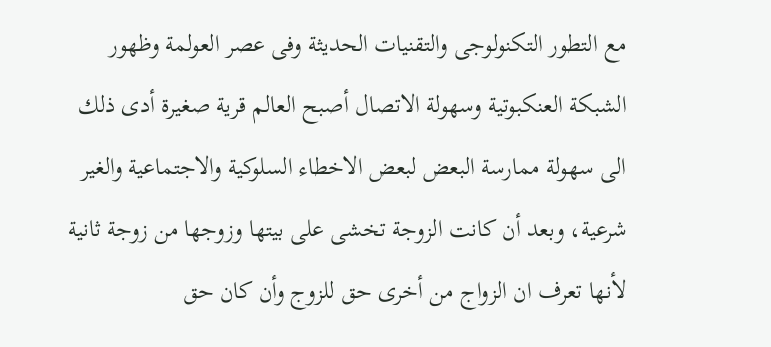مع التطور التكنولوجى والتقنيات الحديثة وفى عصر العولمة وظهور الشبكة العنكبوتية وسهولة الاتصال أصبح العالم قرية صغيرة أدى ذلك الى سهولة ممارسة البعض لبعض الاخطاء السلوكية والاجتماعية والغير شرعية، وبعد أن كانت الزوجة تخشى على بيتها وزوجها من زوجة ثانية لأنها تعرف ان الزواج من أخرى حق للزوج وأن كان حق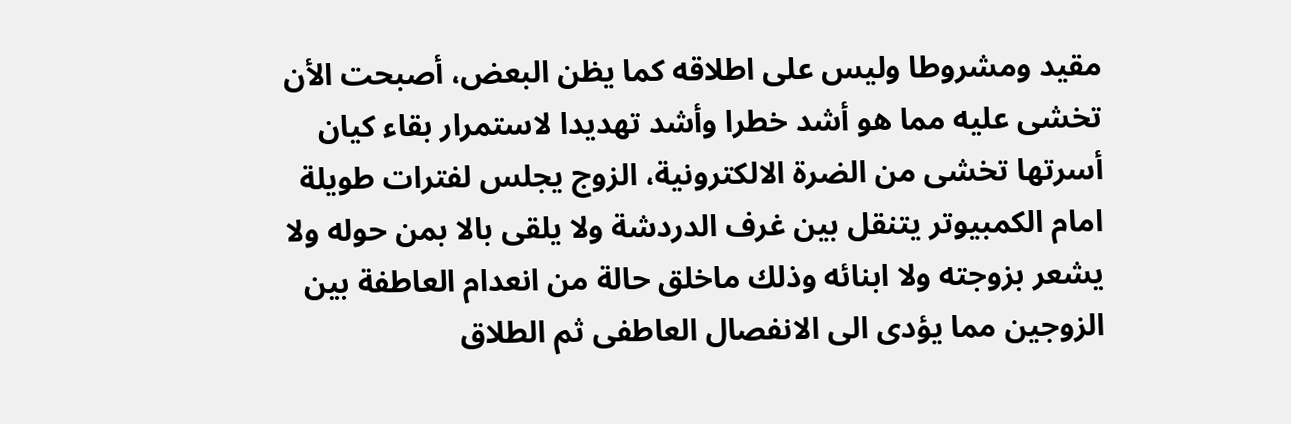مقيد ومشروطا وليس على اطلاقه كما يظن البعض، أصبحت الأن تخشى عليه مما هو أشد خطرا وأشد تهديدا لاستمرار بقاء كيان أسرتها تخشى من الضرة الالكترونية، الزوج يجلس لفترات طويلة امام الكمبيوتر يتنقل بين غرف الدردشة ولا يلقى بالا بمن حوله ولا يشعر بزوجته ولا ابنائه وذلك ماخلق حالة من انعدام العاطفة بين الزوجين مما يؤدى الى الانفصال العاطفى ثم الطلاق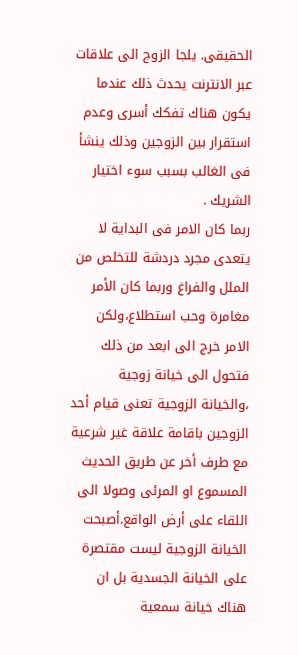الحقيقى. يلجا الزوج الى علاقات عبر الانترنت يحدث ذلك عندما يكون هناك تفكك أسرى وعدم استقرار بين الزوجين وذلك ينشأ فى الغالب بسبب سوء اختيار الشريك .
ربما كان الامر فى البداية لا يتعدى مجرد دردشة للتخلص من الملل والفراغ وربما كان الأمر مغامرة وحب استطلاع،ولكن الامر خرج الى ابعد من ذلك فتحول الى خيانة زوجية ،والخيانة الزوجية تعنى قيام أحد الزوجين باقامة علاقة غير شرعية مع طرف أخر عن طريق الحديث المسموع او المرئى وصولا الى اللقاء على أرض الواقع.أصبحت الخيانة الزوجية ليست مقتصرة على الخيانة الجسدية بل ان هناك خيانة سمعية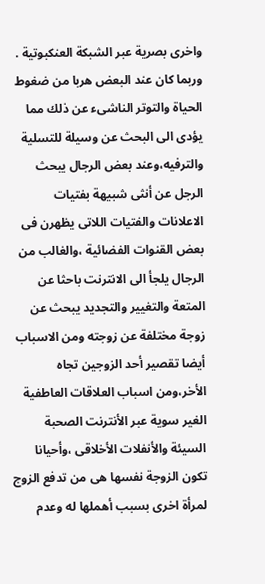واخرى بصرية عبر الشبكة العنكبوتية .
وربما كان عند البعض هربا من ضغوط الحياة والتوتر الناشىء عن ذلك مما يؤدى الى البحث عن وسيلة للتسلية والترفيه،وعند بعض الرجال يبحث الرجل عن أنثى شبيهة بفتيات الاعلانات والفتيات اللاتى يظهرن فى بعض القنوات الفضائية ،والغالب من الرجال يلجأ الى الانترنت باحثا عن المتعة والتغيير والتجديد يبحث عن زوجة مختلفة عن زوجته ومن الاسباب أيضا تقصير أحد الزوجين تجاه الأخر،ومن اسباب العلاقات العاطفية الغير سوية عبر الأنترنت الصحبة السيئة والأنفلات الأخلاقى ،وأحيانا تكون الزوجة نفسها هى من تدفع الزوج لمرأة اخرى بسبب أهملها له وعدم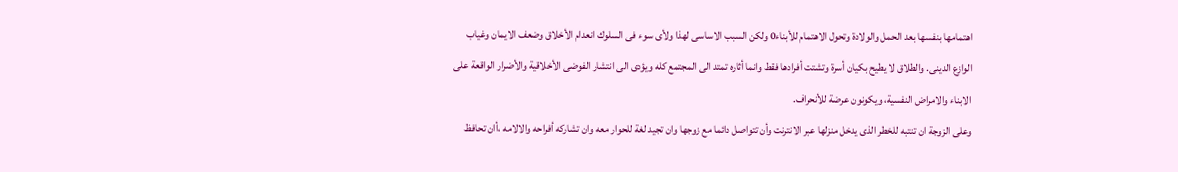اهتمامها بنفسها بعد الحمل والولادة وتحول الاهتمام للأبناء0 ولكن السبب الاساسى لهذا ولأى سوء فى السلوك انعدام الأخلاق وضعف الايمان وغياب الوازع الدينى. والطلاق لا يطيح بكيان أسرة وتشتت أفرادها فقط وانما أثاره تمتد الى المجتمع كله ويؤدى الى انتشار الفوضى الأخلاقية والأضرار الواقعة على الابناء والامراض النفسية، ويكونون عرضة للأنحراف.
وعلى الزوجة ان تنتبه للخطر الذى يدخل منزلها عبر الانترنت وأن تتواصل دائما مع زوجها وان تجيد لغة للحوار معه وان تشاركه أفراحه والالامه ،أان تحافظ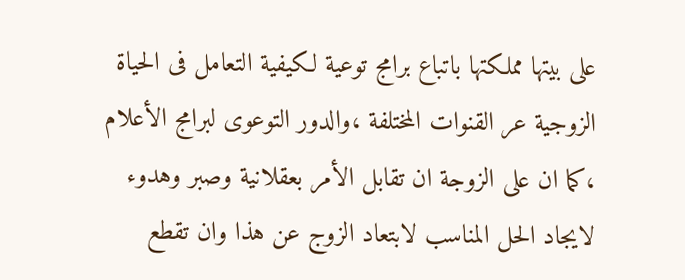على بيتها مملكتها باتباع برامج توعية لكيفية التعامل فى الحياة الزوجية عر القنوات المختلفة ،والدور التوعوى لبرامج الأعلام ،كما ان على الزوجة ان تقابل الأمر بعقلانية وصبر وهدوء لايجاد الحل المناسب لابتعاد الزوج عن هذا وان تقطع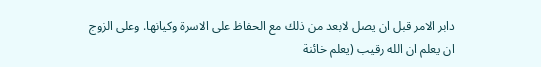دابر الامر قبل ان يصل لابعد من ذلك مع الحفاظ على الاسرة وكيانها. وعلى الزوج ان يعلم ان الله رقيب (يعلم خائنة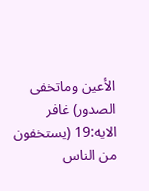الأعين وماتخفى الصدور) غافر الايه:19 (يستخفون من الناس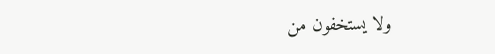ولا يستخفون من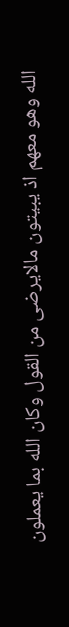الله وهو معهم اذ يبيتون مالايرضى من القول وكان الله بما يعملون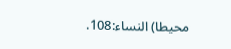محيطا) النساء:108.